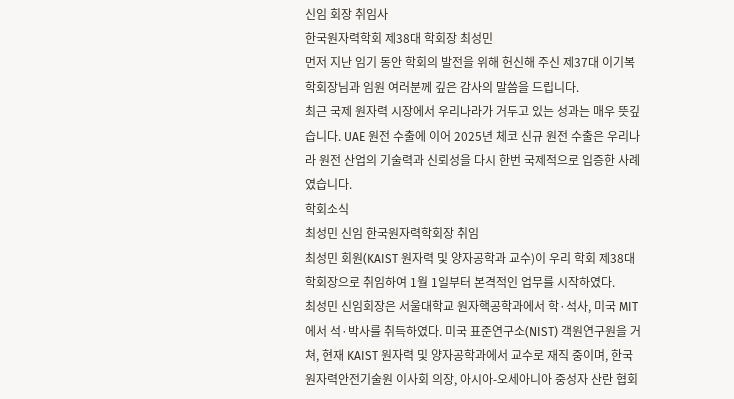신임 회장 취임사
한국원자력학회 제38대 학회장 최성민
먼저 지난 임기 동안 학회의 발전을 위해 헌신해 주신 제37대 이기복 학회장님과 임원 여러분께 깊은 감사의 말씀을 드립니다.
최근 국제 원자력 시장에서 우리나라가 거두고 있는 성과는 매우 뜻깊습니다. UAE 원전 수출에 이어 2025년 체코 신규 원전 수출은 우리나라 원전 산업의 기술력과 신뢰성을 다시 한번 국제적으로 입증한 사례였습니다.
학회소식
최성민 신임 한국원자력학회장 취임
최성민 회원(KAIST 원자력 및 양자공학과 교수)이 우리 학회 제38대 학회장으로 취임하여 1월 1일부터 본격적인 업무를 시작하였다.
최성민 신임회장은 서울대학교 원자핵공학과에서 학·석사, 미국 MIT에서 석·박사를 취득하였다. 미국 표준연구소(NIST) 객원연구원을 거쳐, 현재 KAIST 원자력 및 양자공학과에서 교수로 재직 중이며, 한국원자력안전기술원 이사회 의장, 아시아-오세아니아 중성자 산란 협회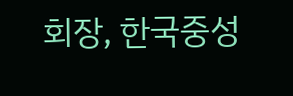회장, 한국중성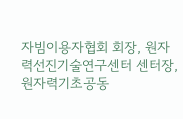자빔이용자협회 회장, 원자력선진기술연구센터 센터장, 원자력기초공동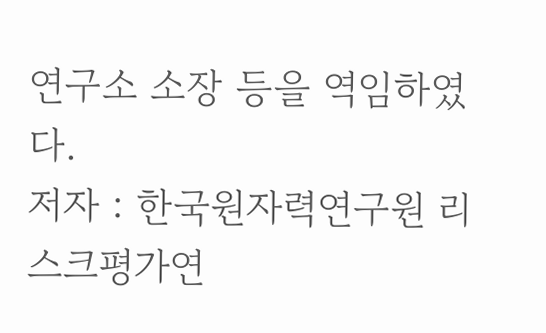연구소 소장 등을 역임하였다.
저자 : 한국원자력연구원 리스크평가연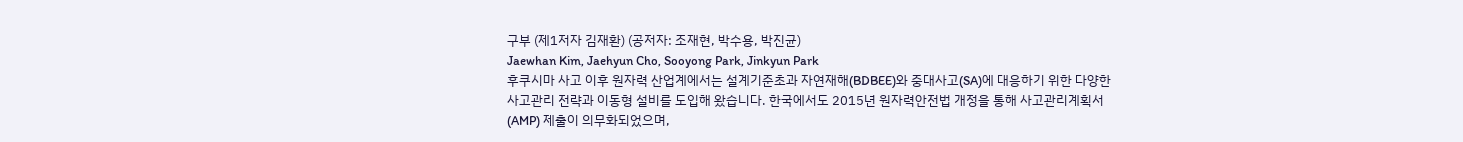구부 (제1저자 김재환) (공저자: 조재현, 박수용, 박진균)
Jaewhan Kim, Jaehyun Cho, Sooyong Park, Jinkyun Park
후쿠시마 사고 이후 원자력 산업계에서는 설계기준초과 자연재해(BDBEE)와 중대사고(SA)에 대응하기 위한 다양한 사고관리 전략과 이동형 설비를 도입해 왔습니다. 한국에서도 2015년 원자력안전법 개정을 통해 사고관리계획서(AMP) 제출이 의무화되었으며,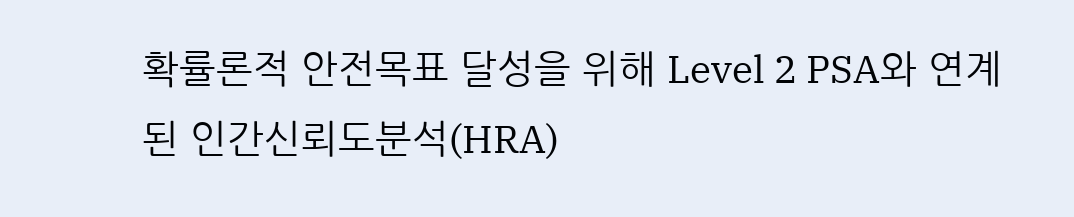확률론적 안전목표 달성을 위해 Level 2 PSA와 연계된 인간신뢰도분석(HRA)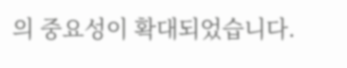의 중요성이 확대되었습니다.